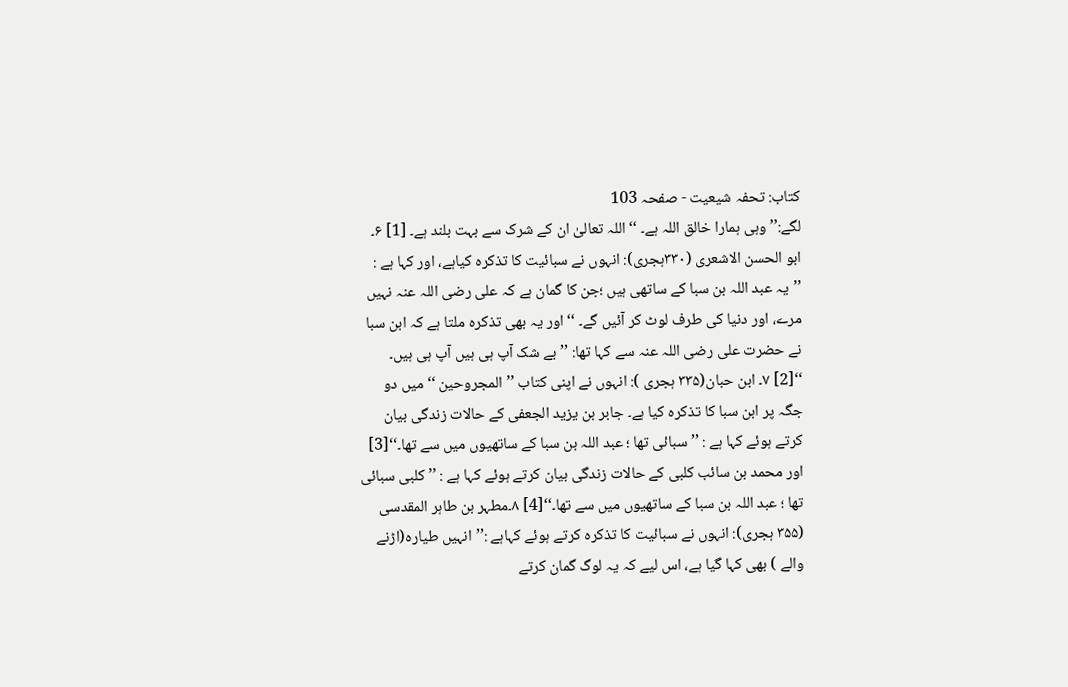کتاب: تحفہ شیعیت - صفحہ 103
لگے:’’ وہی ہمارا خالق اللہ ہے۔ ‘‘ اللہ تعالیٰ ان کے شرک سے بہت بلند ہے۔ [1] ۶۔ ابو الحسن الاشعری (۳۳۰ہجری): انہوں نے سبائیت کا تذکرہ کیاہے، اور کہا ہے : ’’یہ عبد اللہ بن سبا کے ساتھی ہیں ؛جن کا گمان ہے کہ علی رضی اللہ عنہ نہیں مرے، اور دنیا کی طرف لوٹ کر آئیں گے۔ ‘‘اور یہ بھی تذکرہ ملتا ہے کہ ابن سبا نے حضرت علی رضی اللہ عنہ سے کہا تھا: ’’بے شک آپ ہی ہیں آپ ہی ہیں۔ ‘‘[2] ۷۔ ابن حبان(۳۳۵ ہجری ): انہوں نے اپنی کتاب ’’المجروحین ‘‘ میں دو جگہ پر ابن سبا کا تذکرہ کیا ہے۔ جابر بن یزید الجعفی کے حالات زندگی بیان کرتے ہوئے کہا ہے : ’’ سبائی تھا ؛ عبد اللہ بن سبا کے ساتھیوں میں سے تھا۔‘‘[3] اور محمد بن سائب کلبی کے حالات زندگی بیان کرتے ہوئے کہا ہے : ’’ کلبی سبائی تھا ؛ عبد اللہ بن سبا کے ساتھیوں میں سے تھا۔‘‘[4] ۸۔مطہر بن طاہر المقدسی (۳۵۵ ہجری): انہوں نے سبائیت کا تذکرہ کرتے ہوئے کہاہے :’’انہیں طیارہ(اڑنے والے ) بھی کہا گیا ہے، اس لیے کہ یہ لوگ گمان کرتے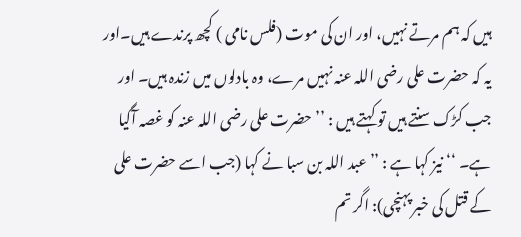ہیں کہ ہم مرتے نہیں، اور ان کی موت (فلس نامی ) کچھ پرندے ہیں۔اور یہ کہ حضرت علی رضی اللہ عنہ نہیں مرے، وہ بادلوں میں زندہ ہیں۔ اور جب کڑک سنتے ہیں تو کہتے ہیں : ’’ حضرت علی رضی اللہ عنہ کو غصہ آگیا ہے۔ ‘‘ نیز کہا ہے : ’’عبد اللہ بن سبا نے کہا (جب اسے حضرت علی کے قتل کی خبر پہنچی): اگر تم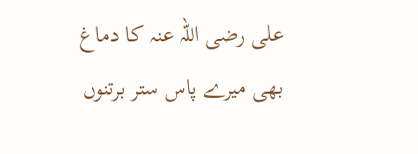علی رضی اللہ عنہ کا دماغ بھی میرے پاس ستر برتنوں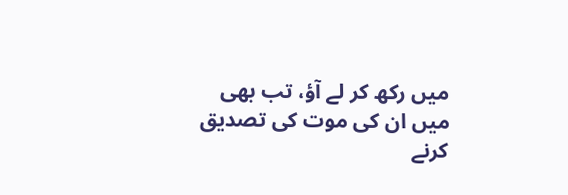میں رکھ کر لے آؤ، تب بھی میں ان کی موت کی تصدیق کرنے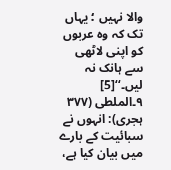والا نہیں ؛ یہاں تک کہ وہ عربوں کو اپنی لاٹھی سے ہانک نہ لیں۔‘‘[5] ۹۔الملطی (۳۷۷ ہجری): انہوں نے سبائیت کے بارے میں بیان کیا ہے،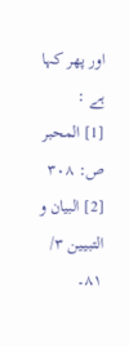اور پھر کہا ہے :
[1] المحبر ص: ۳۰۸ [2] البیان و التبیـین ۳/ ۸۱۔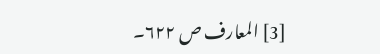[3] المعارف ص ۶۲۲۔